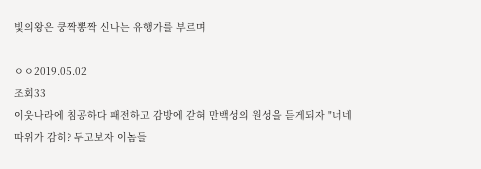빛의왕은 쿵짝뽕짝 신나는 유행가를 부르며

ㅇㅇ2019.05.02
조회33
이웃나라에 침공하다 패전하고 감방에 갇혀 만백성의 원성을 듣게되자 "너네따위가 감히? 두고보자 이놈들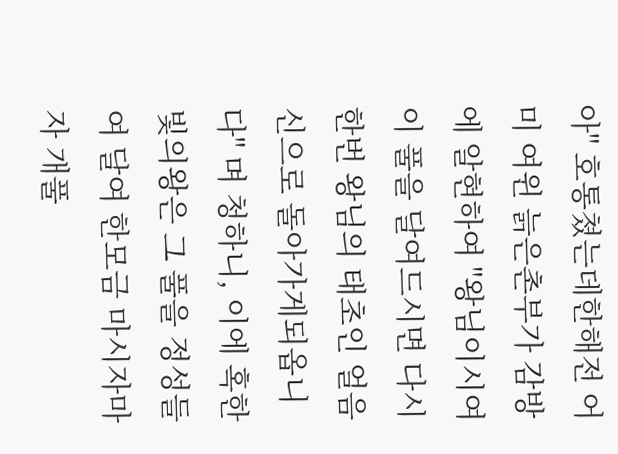아" 호통쳤는데한해전 어미 여윈 늙은촌부가 감방에 알현하여 "왕님이시여 이 풀을 달여드시면 다시한번 왕님의 태초인 얼음신으로 돌아가게되옵니다" 며 청하니, 이에 혹한 빛의왕은 그 풀을 정성들여 달여 한모금 마시자마자 개풀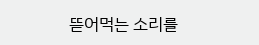뜯어먹는 소리를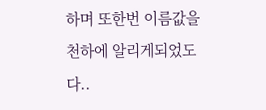하며 또한번 이름값을 천하에 알리게되었도다..